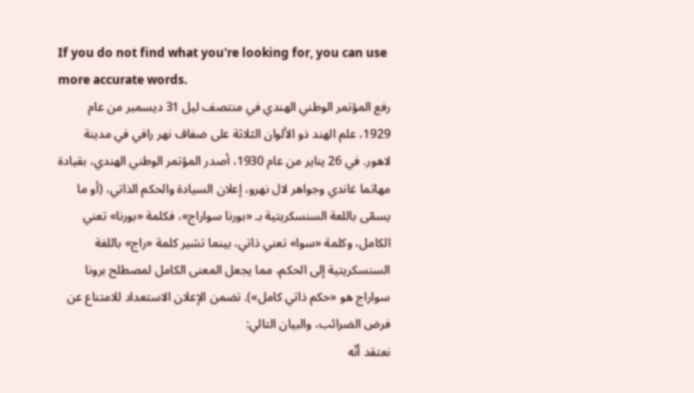If you do not find what you're looking for, you can use more accurate words.
رفع المؤتمر الوطني الهندي في منتصف ليل 31 ديسمبر من عام 1929، علم الهند ذو الألوان الثلاثة على ضفاف نهر رافي في مدينة لاهور. في 26 يناير من عام 1930، أصدر المؤتمر الوطني الهندي، بقيادة مهاتما غاندي وجواهر لال نهرو، إعلان السيادة والحكم الذاتي، (أو ما يسمّى باللعة السنسكريتية بـ «بورنا سواراج»، فكلمة «بورنا» تعني الكامل، وكلمة «سوا» تعني ذاتي، بينما تشير كلمة «راج» باللغة السنسكريتية إلى الحكم، مما يجعل المعنى الكامل لمصطلح برونا سواراج هو «حكم ذاتي كامل»). تضمن الإعلان الاستعداد للامتناع عن فرض الضرائب، والبيان التالي:
نعتقد أنّه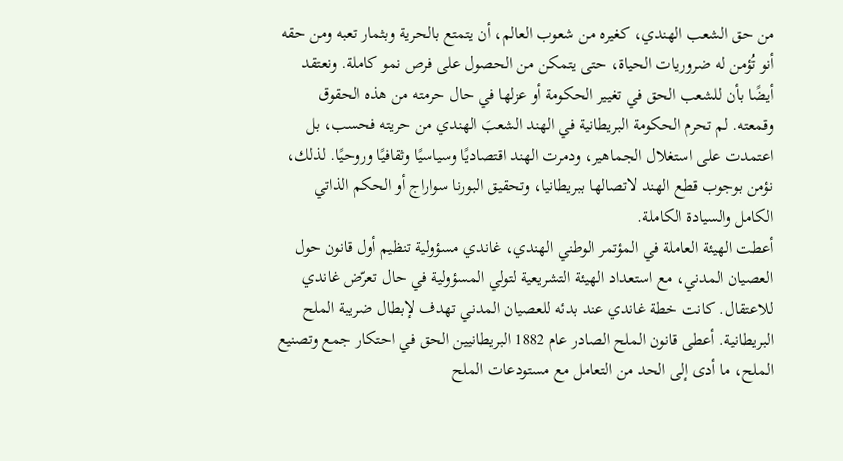من حق الشعب الهندي، كغيره من شعوب العالم، أن يتمتع بالحرية وبثمار تعبه ومن حقه أنو تُؤمن له ضروريات الحياة، حتى يتمكن من الحصول على فرص نمو كاملة. ونعتقد أيضًا بأن للشعب الحق في تغيير الحكومة أو عزلها في حال حرمته من هذه الحقوق وقمعته. لم تحرم الحكومة البريطانية في الهند الشعبَ الهندي من حريته فحسب، بل اعتمدت على استغلال الجماهير، ودمرت الهند اقتصاديًا وسياسيًا وثقافيًا وروحيًا. لذلك، نؤمن بوجوب قطع الهند لاتصالها ببريطانيا، وتحقيق البورنا سواراج أو الحكم الذاتي الكامل والسيادة الكاملة.
أعطت الهيئة العاملة في المؤتمر الوطني الهندي، غاندي مسؤولية تنظيم أول قانون حول العصيان المدني، مع استعداد الهيئة التشريعية لتولي المسؤولية في حال تعرّض غاندي للاعتقال. كانت خطة غاندي عند بدئه للعصيان المدني تهدف لإبطال ضريبة الملح البريطانية. أعطى قانون الملح الصادر عام 1882 البريطانيين الحق في احتكار جمع وتصنيع الملح، ما أدى إلى الحد من التعامل مع مستودعات الملح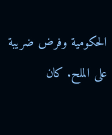الحكومية وفرض ضريبة على الملح. كان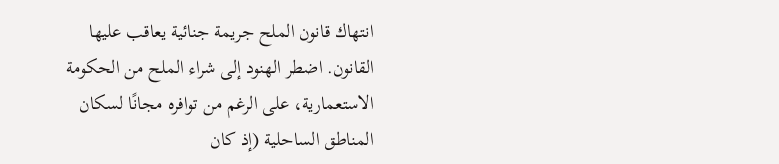انتهاك قانون الملح جريمة جنائية يعاقب عليها القانون. اضطر الهنود إلى شراء الملح من الحكومة الاستعمارية، على الرغم من توافره مجانًا لسكان المناطق الساحلية (إذ كان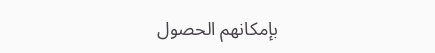بإمكانهم الحصول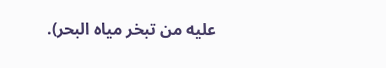عليه من تبخر مياه البحر).